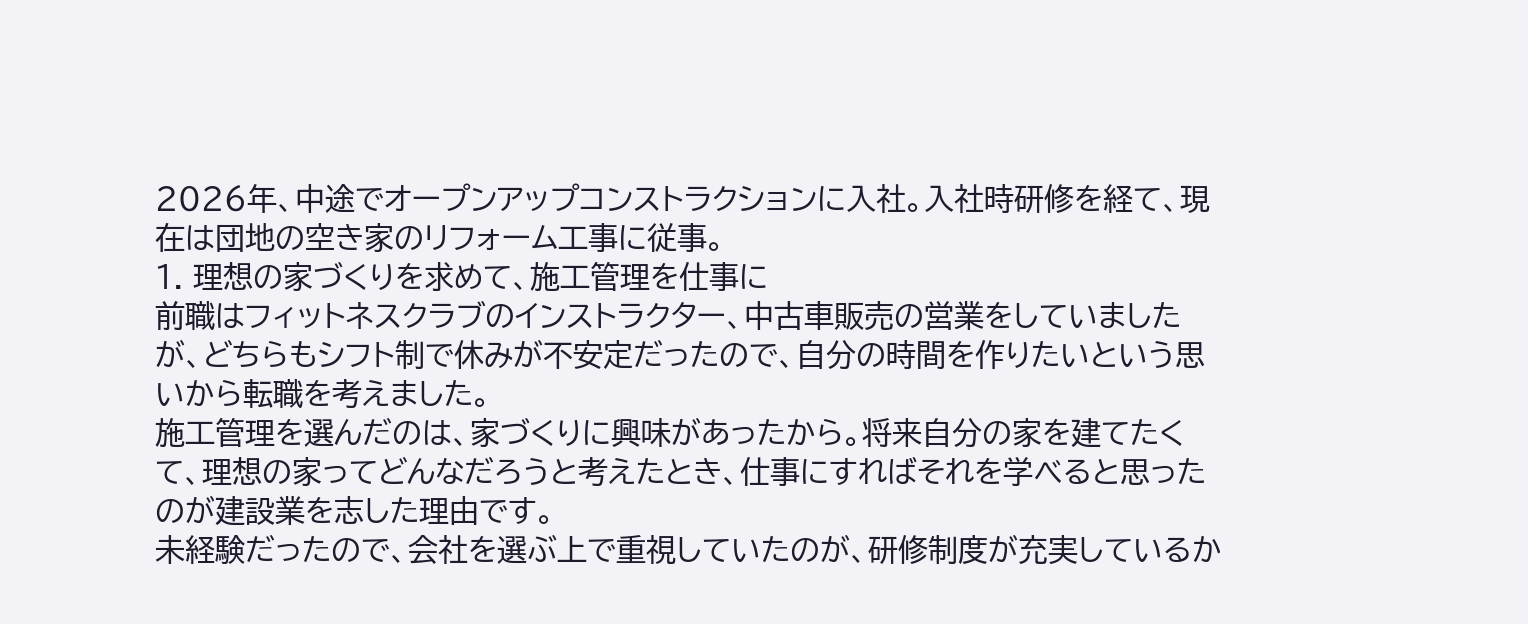2026年、中途でオープンアップコンストラクションに入社。入社時研修を経て、現在は団地の空き家のリフォーム工事に従事。
1. 理想の家づくりを求めて、施工管理を仕事に
前職はフィットネスクラブのインストラクター、中古車販売の営業をしていましたが、どちらもシフト制で休みが不安定だったので、自分の時間を作りたいという思いから転職を考えました。
施工管理を選んだのは、家づくりに興味があったから。将来自分の家を建てたくて、理想の家ってどんなだろうと考えたとき、仕事にすればそれを学べると思ったのが建設業を志した理由です。
未経験だったので、会社を選ぶ上で重視していたのが、研修制度が充実しているか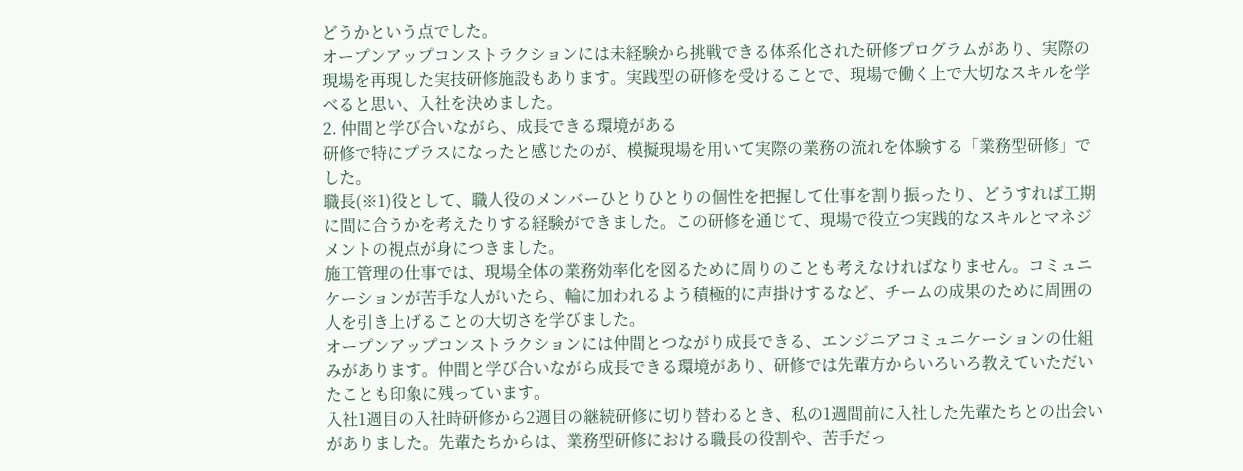どうかという点でした。
オープンアップコンストラクションには未経験から挑戦できる体系化された研修プログラムがあり、実際の現場を再現した実技研修施設もあります。実践型の研修を受けることで、現場で働く上で大切なスキルを学べると思い、入社を決めました。
2. 仲間と学び合いながら、成長できる環境がある
研修で特にプラスになったと感じたのが、模擬現場を用いて実際の業務の流れを体験する「業務型研修」でした。
職長(※1)役として、職人役のメンバーひとりひとりの個性を把握して仕事を割り振ったり、どうすれば工期に間に合うかを考えたりする経験ができました。この研修を通じて、現場で役立つ実践的なスキルとマネジメントの視点が身につきました。
施工管理の仕事では、現場全体の業務効率化を図るために周りのことも考えなければなりません。コミュニケーションが苦手な人がいたら、輪に加われるよう積極的に声掛けするなど、チームの成果のために周囲の人を引き上げることの大切さを学びました。
オープンアップコンストラクションには仲間とつながり成長できる、エンジニアコミュニケーションの仕組みがあります。仲間と学び合いながら成長できる環境があり、研修では先輩方からいろいろ教えていただいたことも印象に残っています。
入社1週目の入社時研修から2週目の継続研修に切り替わるとき、私の1週間前に入社した先輩たちとの出会いがありました。先輩たちからは、業務型研修における職長の役割や、苦手だっ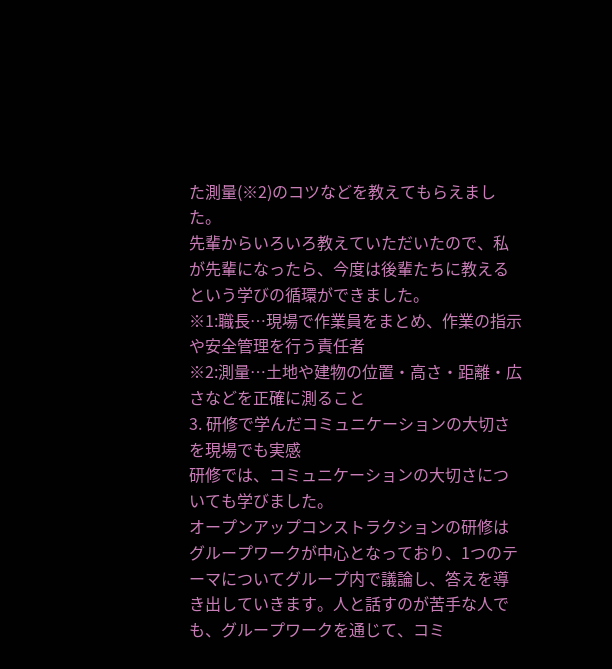た測量(※2)のコツなどを教えてもらえました。
先輩からいろいろ教えていただいたので、私が先輩になったら、今度は後輩たちに教えるという学びの循環ができました。
※1:職長…現場で作業員をまとめ、作業の指示や安全管理を行う責任者
※2:測量…土地や建物の位置・高さ・距離・広さなどを正確に測ること
3. 研修で学んだコミュニケーションの大切さを現場でも実感
研修では、コミュニケーションの大切さについても学びました。
オープンアップコンストラクションの研修はグループワークが中心となっており、1つのテーマについてグループ内で議論し、答えを導き出していきます。人と話すのが苦手な人でも、グループワークを通じて、コミ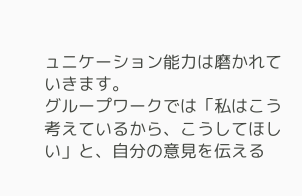ュニケーション能力は磨かれていきます。
グループワークでは「私はこう考えているから、こうしてほしい」と、自分の意見を伝える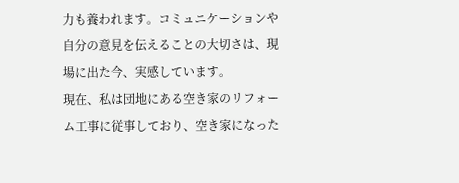力も養われます。コミュニケーションや自分の意見を伝えることの大切さは、現場に出た今、実感しています。
現在、私は団地にある空き家のリフォーム工事に従事しており、空き家になった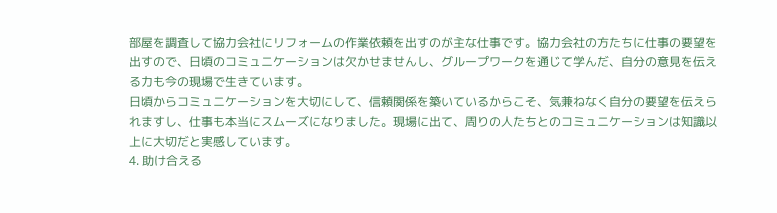部屋を調査して協力会社にリフォームの作業依頼を出すのが主な仕事です。協力会社の方たちに仕事の要望を出すので、日頃のコミュニケーションは欠かせませんし、グループワークを通じて学んだ、自分の意見を伝える力も今の現場で生きています。
日頃からコミュニケーションを大切にして、信頼関係を築いているからこそ、気兼ねなく自分の要望を伝えられますし、仕事も本当にスムーズになりました。現場に出て、周りの人たちとのコミュニケーションは知識以上に大切だと実感しています。
4. 助け合える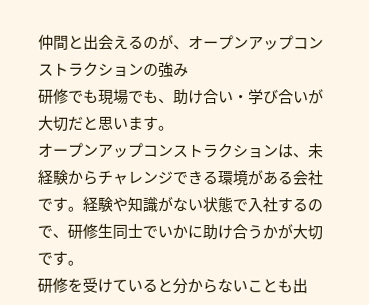仲間と出会えるのが、オープンアップコンストラクションの強み
研修でも現場でも、助け合い・学び合いが大切だと思います。
オープンアップコンストラクションは、未経験からチャレンジできる環境がある会社です。経験や知識がない状態で入社するので、研修生同士でいかに助け合うかが大切です。
研修を受けていると分からないことも出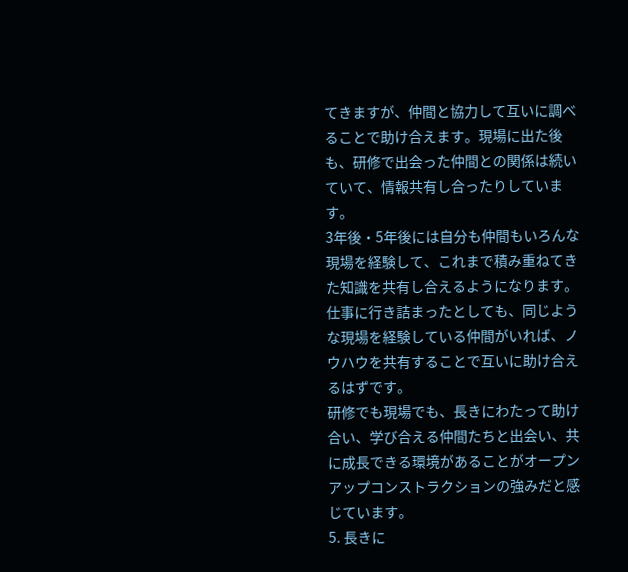てきますが、仲間と協力して互いに調べることで助け合えます。現場に出た後も、研修で出会った仲間との関係は続いていて、情報共有し合ったりしています。
3年後・5年後には自分も仲間もいろんな現場を経験して、これまで積み重ねてきた知識を共有し合えるようになります。仕事に行き詰まったとしても、同じような現場を経験している仲間がいれば、ノウハウを共有することで互いに助け合えるはずです。
研修でも現場でも、長きにわたって助け合い、学び合える仲間たちと出会い、共に成長できる環境があることがオープンアップコンストラクションの強みだと感じています。
5. 長きに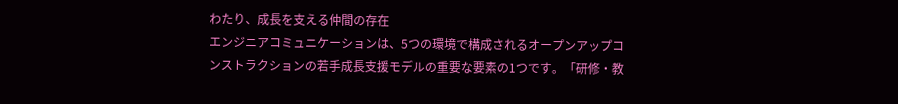わたり、成長を支える仲間の存在
エンジニアコミュニケーションは、5つの環境で構成されるオープンアップコンストラクションの若手成長支援モデルの重要な要素の1つです。「研修・教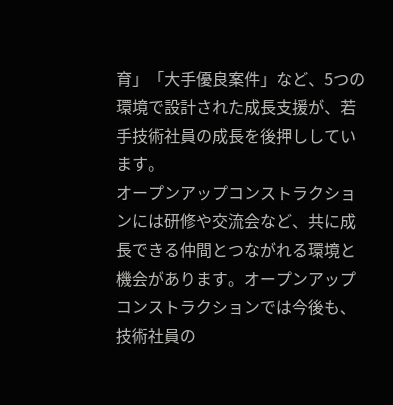育」「大手優良案件」など、5つの環境で設計された成長支援が、若手技術社員の成長を後押ししています。
オープンアップコンストラクションには研修や交流会など、共に成長できる仲間とつながれる環境と機会があります。オープンアップコンストラクションでは今後も、技術社員の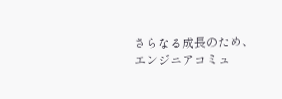さらなる成長のため、エンジニアコミュ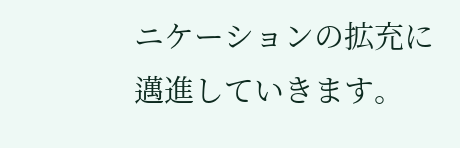ニケーションの拡充に邁進していきます。